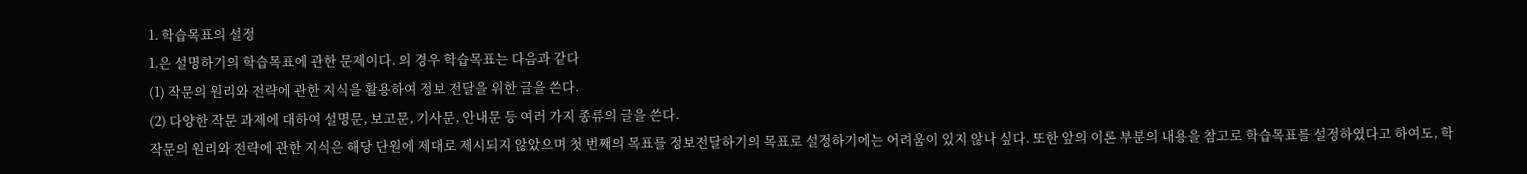1. 학습목표의 설정
1.은 설명하기의 학습목표에 관한 문제이다. 의 경우 학습목표는 다음과 같다
(1) 작문의 원리와 전략에 관한 지식을 활용하여 정보 전달을 위한 글을 쓴다.
(2) 다양한 작문 과제에 대하여 설명문, 보고문, 기사문, 안내문 등 여러 가지 종류의 글을 쓴다.
작문의 원리와 전략에 관한 지식은 해당 단원에 제대로 제시되지 않았으며 첫 번째의 목표를 정보전달하기의 목표로 설정하기에는 어려움이 있지 않나 싶다. 또한 앞의 이론 부분의 내용을 참고로 학습목표를 설정하였다고 하여도, 학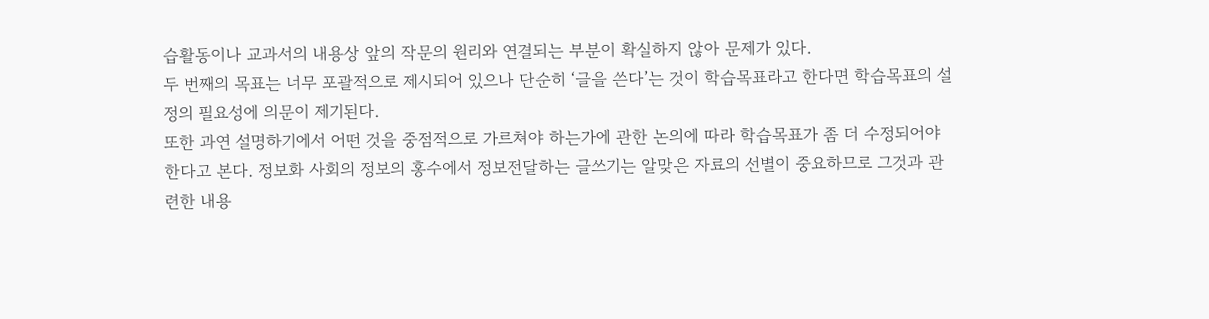습활동이나 교과서의 내용상 앞의 작문의 원리와 연결되는 부분이 확실하지 않아 문제가 있다.
두 번째의 목표는 너무 포괄적으로 제시되어 있으나 단순히 ‘글을 쓴다’는 것이 학습목표라고 한다면 학습목표의 설정의 필요성에 의문이 제기된다.
또한 과연 설명하기에서 어떤 것을 중점적으로 가르쳐야 하는가에 관한 논의에 따라 학습목표가 좀 더 수정되어야 한다고 본다. 정보화 사회의 정보의 홍수에서 정보전달하는 글쓰기는 알맞은 자료의 선별이 중요하므로 그것과 관련한 내용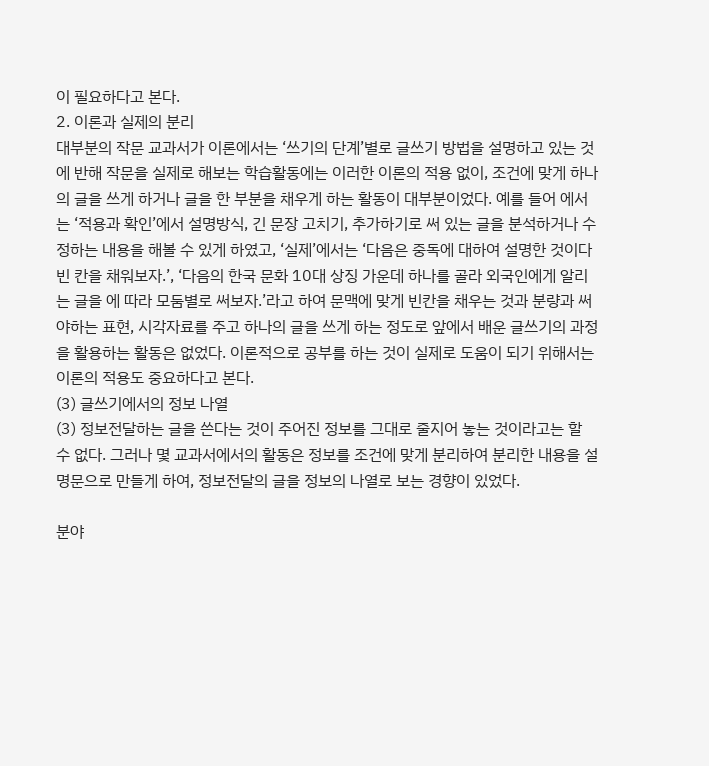이 필요하다고 본다.
2. 이론과 실제의 분리
대부분의 작문 교과서가 이론에서는 ‘쓰기의 단계’별로 글쓰기 방법을 설명하고 있는 것에 반해 작문을 실제로 해보는 학습활동에는 이러한 이론의 적용 없이, 조건에 맞게 하나의 글을 쓰게 하거나 글을 한 부분을 채우게 하는 활동이 대부분이었다. 예를 들어 에서는 ‘적용과 확인’에서 설명방식, 긴 문장 고치기, 추가하기로 써 있는 글을 분석하거나 수정하는 내용을 해볼 수 있게 하였고, ‘실제’에서는 ‘다음은 중독에 대하여 설명한 것이다 빈 칸을 채워보자.’, ‘다음의 한국 문화 10대 상징 가운데 하나를 골라 외국인에게 알리는 글을 에 따라 모둠별로 써보자.’라고 하여 문맥에 맞게 빈칸을 채우는 것과 분량과 써야하는 표현, 시각자료를 주고 하나의 글을 쓰게 하는 정도로 앞에서 배운 글쓰기의 과정을 활용하는 활동은 없었다. 이론적으로 공부를 하는 것이 실제로 도움이 되기 위해서는 이론의 적용도 중요하다고 본다.
(3) 글쓰기에서의 정보 나열
(3) 정보전달하는 글을 쓴다는 것이 주어진 정보를 그대로 줄지어 놓는 것이라고는 할 수 없다. 그러나 몇 교과서에서의 활동은 정보를 조건에 맞게 분리하여 분리한 내용을 설명문으로 만들게 하여, 정보전달의 글을 정보의 나열로 보는 경향이 있었다.

분야